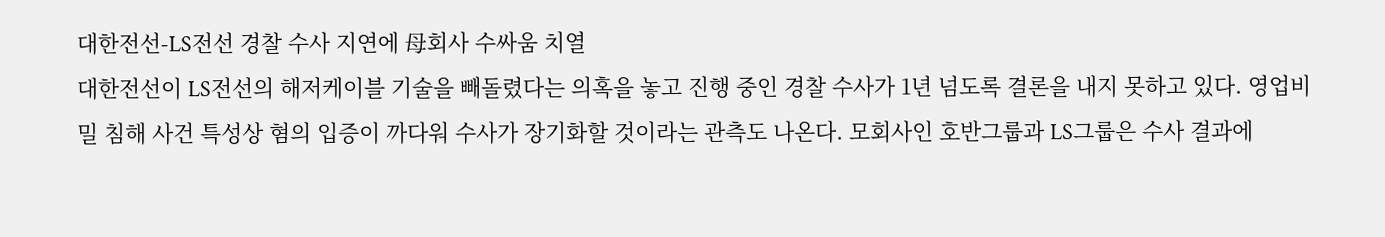대한전선-LS전선 경찰 수사 지연에 母회사 수싸움 치열
대한전선이 LS전선의 해저케이블 기술을 빼돌렸다는 의혹을 놓고 진행 중인 경찰 수사가 1년 넘도록 결론을 내지 못하고 있다. 영업비밀 침해 사건 특성상 혐의 입증이 까다워 수사가 장기화할 것이라는 관측도 나온다. 모회사인 호반그룹과 LS그룹은 수사 결과에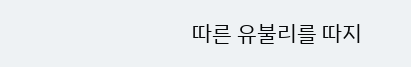따른 유불리를 따지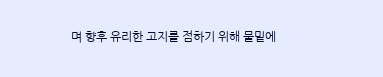며 향후 유리한 고지를 점하기 위해 물밑에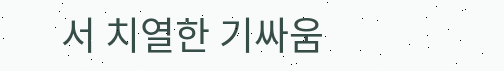서 치열한 기싸움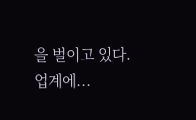을 벌이고 있다. 업계에...